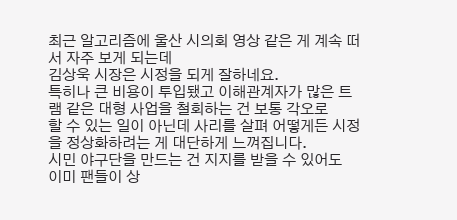최근 알고리즘에 울산 시의회 영상 같은 게 계속 떠서 자주 보게 되는데
김상욱 시장은 시정을 되게 잘하네요.
특히나 큰 비용이 투입됐고 이해관계자가 많은 트램 같은 대형 사업을 철회하는 건 보통 각오로
할 수 있는 일이 아닌데 사리를 살펴 어떻게든 시정을 정상화하려는 게 대단하게 느껴집니다.
시민 야구단을 만드는 건 지지를 받을 수 있어도
이미 팬들이 상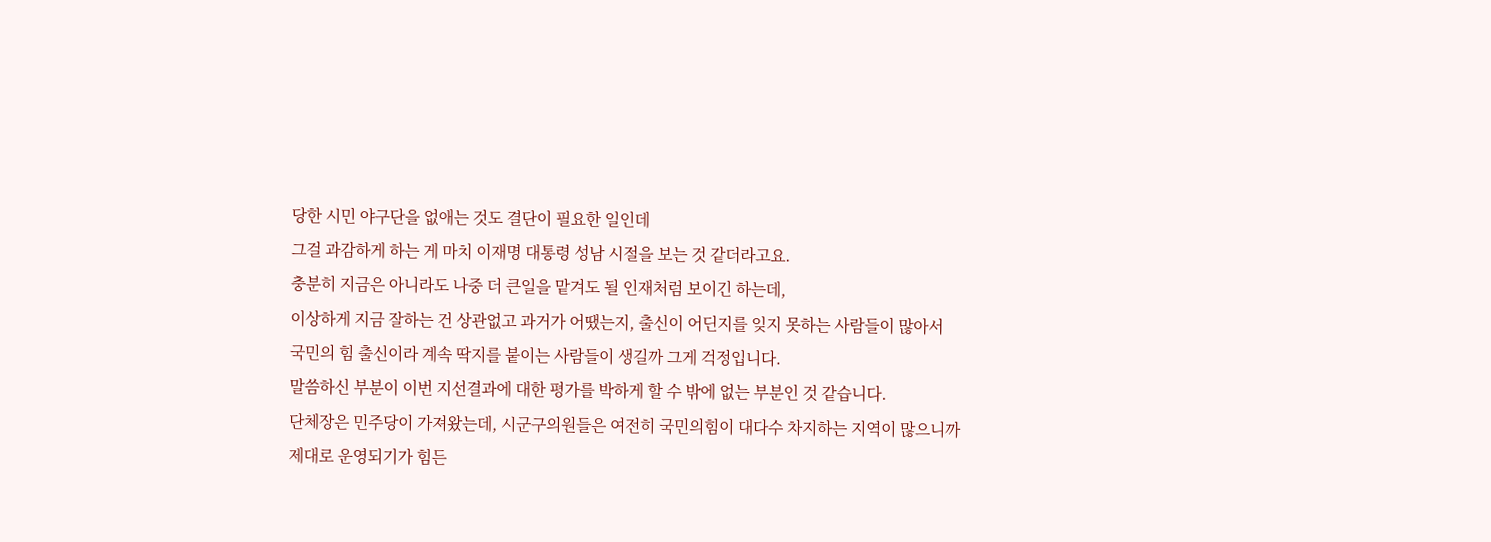당한 시민 야구단을 없애는 것도 결단이 필요한 일인데
그걸 과감하게 하는 게 마치 이재명 대통령 성남 시절을 보는 것 같더라고요.
충분히 지금은 아니라도 나중 더 큰일을 맡겨도 될 인재처럼 보이긴 하는데,
이상하게 지금 잘하는 건 상관없고 과거가 어땠는지, 출신이 어딘지를 잊지 못하는 사람들이 많아서
국민의 힘 출신이라 계속 딱지를 붙이는 사람들이 생길까 그게 걱정입니다.
말씀하신 부분이 이번 지선결과에 대한 평가를 박하게 할 수 밖에 없는 부분인 것 같습니다.
단체장은 민주당이 가져왔는데, 시군구의원들은 여전히 국민의힘이 대다수 차지하는 지역이 많으니까
제대로 운영되기가 힘든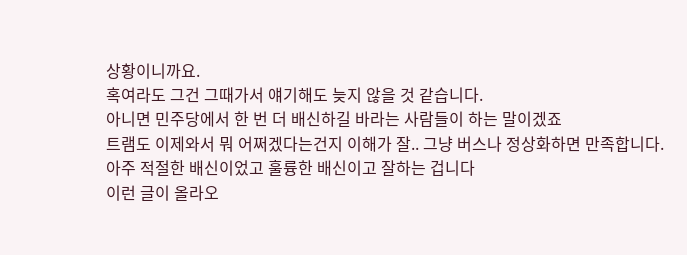상황이니까요.
혹여라도 그건 그때가서 얘기해도 늦지 않을 것 같습니다.
아니면 민주당에서 한 번 더 배신하길 바라는 사람들이 하는 말이겠죠
트램도 이제와서 뭐 어쩌겠다는건지 이해가 잘.. 그냥 버스나 정상화하면 만족합니다.
아주 적절한 배신이었고 훌륭한 배신이고 잘하는 겁니다
이런 글이 올라오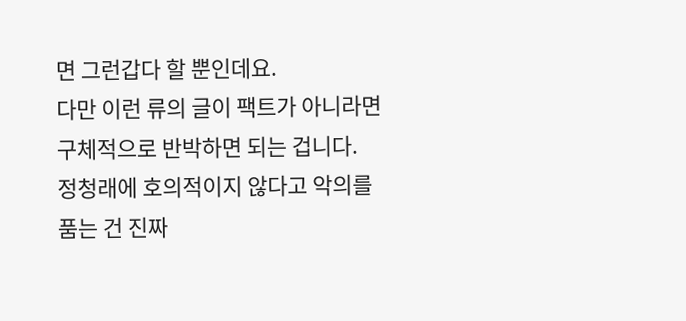면 그런갑다 할 뿐인데요.
다만 이런 류의 글이 팩트가 아니라면 구체적으로 반박하면 되는 겁니다.
정청래에 호의적이지 않다고 악의를 품는 건 진짜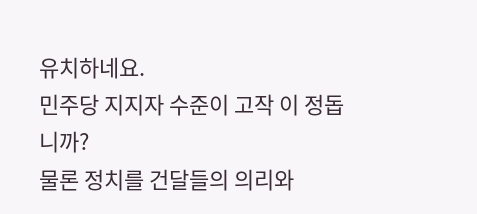유치하네요.
민주당 지지자 수준이 고작 이 정돕니까?
물론 정치를 건달들의 의리와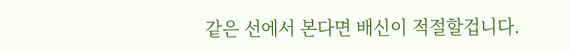같은 선에서 본다면 배신이 적절할겁니다.